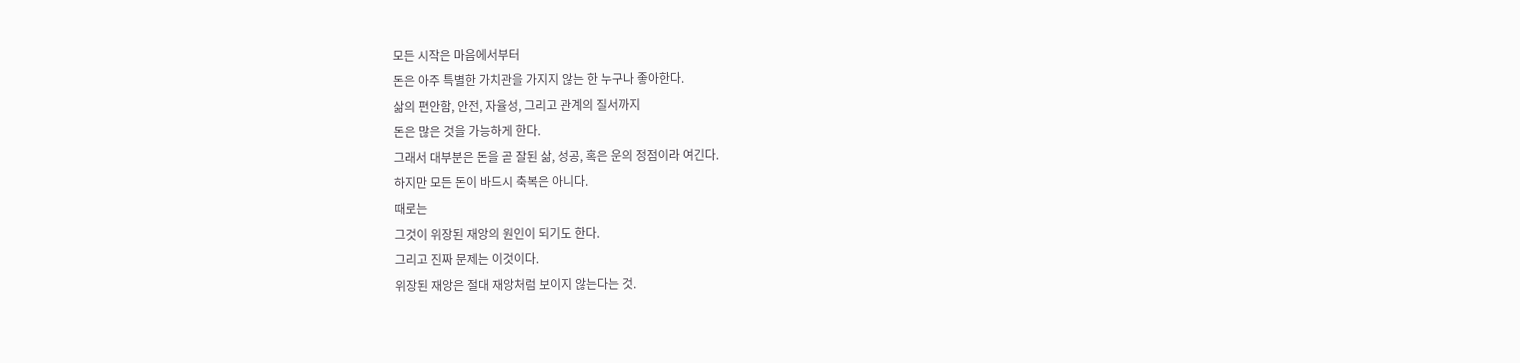모든 시작은 마음에서부터
돈은 아주 특별한 가치관을 가지지 않는 한 누구나 좋아한다.
삶의 편안함, 안전, 자율성, 그리고 관계의 질서까지
돈은 많은 것을 가능하게 한다.
그래서 대부분은 돈을 곧 잘된 삶, 성공, 혹은 운의 정점이라 여긴다.
하지만 모든 돈이 바드시 축복은 아니다.
때로는
그것이 위장된 재앙의 원인이 되기도 한다.
그리고 진짜 문제는 이것이다.
위장된 재앙은 절대 재앙처럼 보이지 않는다는 것.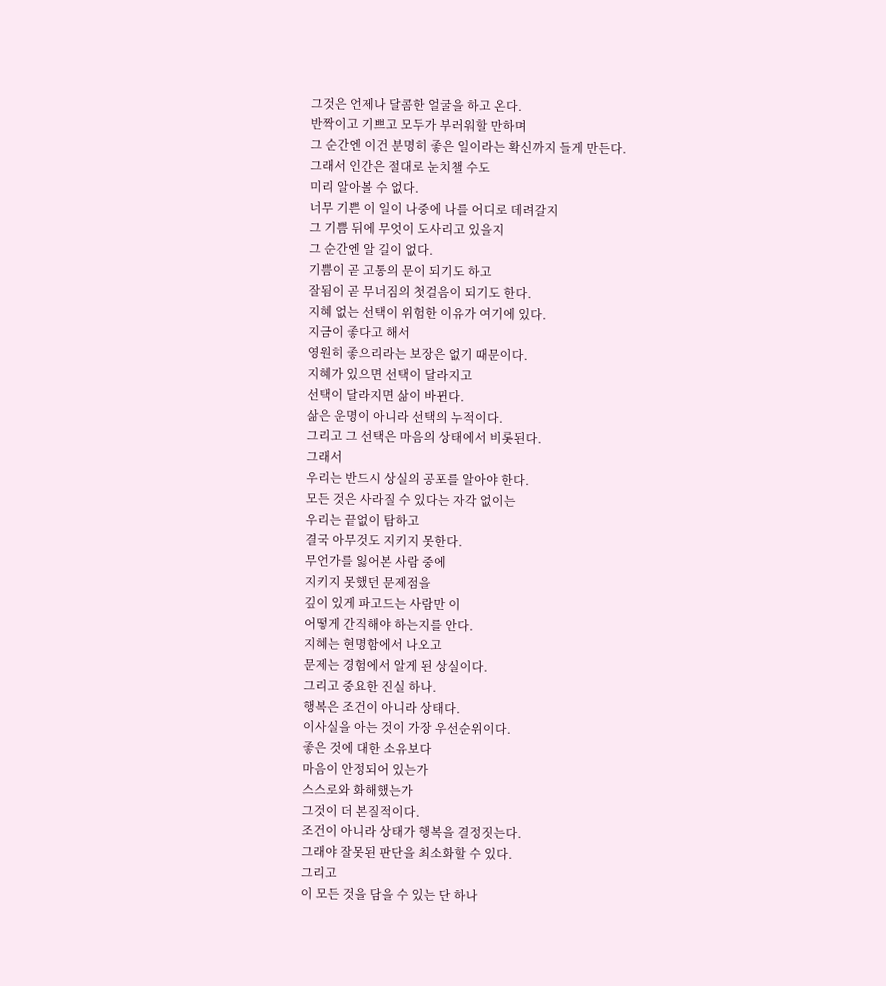그것은 언제나 달콤한 얼굴을 하고 온다.
반짝이고 기쁘고 모두가 부러워할 만하며
그 순간엔 이건 분명히 좋은 일이라는 확신까지 들게 만든다.
그래서 인간은 절대로 눈치챌 수도
미리 알아볼 수 없다.
너무 기쁜 이 일이 나중에 나를 어디로 데려갈지
그 기쁨 뒤에 무엇이 도사리고 있을지
그 순간엔 알 길이 없다.
기쁨이 곧 고통의 문이 되기도 하고
잘됨이 곧 무너짐의 첫걸음이 되기도 한다.
지혜 없는 선택이 위험한 이유가 여기에 있다.
지금이 좋다고 해서
영원히 좋으리라는 보장은 없기 때문이다.
지혜가 있으면 선택이 달라지고
선택이 달라지면 삶이 바뀐다.
삶은 운명이 아니라 선택의 누적이다.
그리고 그 선택은 마음의 상태에서 비롯된다.
그래서
우리는 반드시 상실의 공포를 알아야 한다.
모든 것은 사라질 수 있다는 자각 없이는
우리는 끝없이 탐하고
결국 아무것도 지키지 못한다.
무언가를 잃어본 사람 중에
지키지 못했던 문제점을
깊이 있게 파고드는 사람만 이
어떻게 간직해야 하는지를 안다.
지혜는 현명함에서 나오고
문제는 경험에서 알게 된 상실이다.
그리고 중요한 진실 하나.
행복은 조건이 아니라 상태다.
이사실을 아는 것이 가장 우선순위이다.
좋은 것에 대한 소유보다
마음이 안정되어 있는가
스스로와 화해했는가
그것이 더 본질적이다.
조건이 아니라 상태가 행복을 결정짓는다.
그래야 잘못된 판단을 최소화할 수 있다.
그리고
이 모든 것을 담을 수 있는 단 하나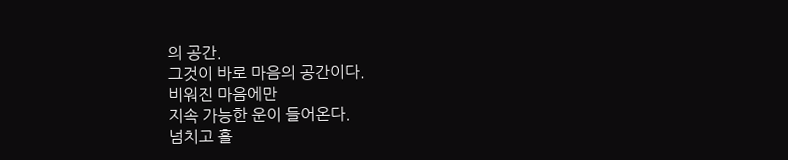의 공간.
그것이 바로 마음의 공간이다.
비워진 마음에만
지속 가능한 운이 들어온다.
넘치고 흘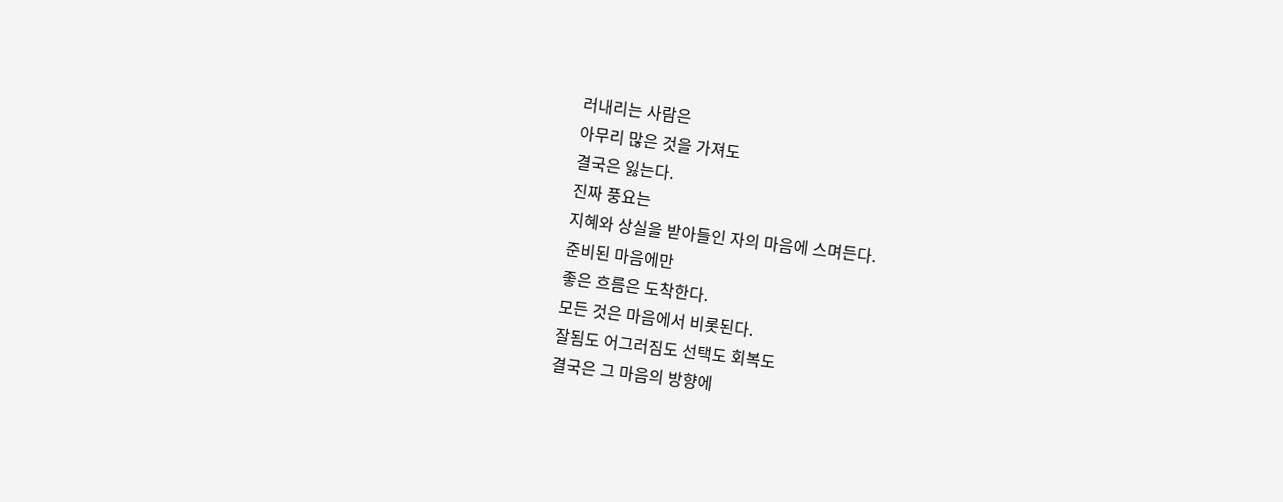러내리는 사람은
아무리 많은 것을 가져도
결국은 잃는다.
진짜 풍요는
지혜와 상실을 받아들인 자의 마음에 스며든다.
준비된 마음에만
좋은 흐름은 도착한다.
모든 것은 마음에서 비롯된다.
잘됨도 어그러짐도 선택도 회복도
결국은 그 마음의 방향에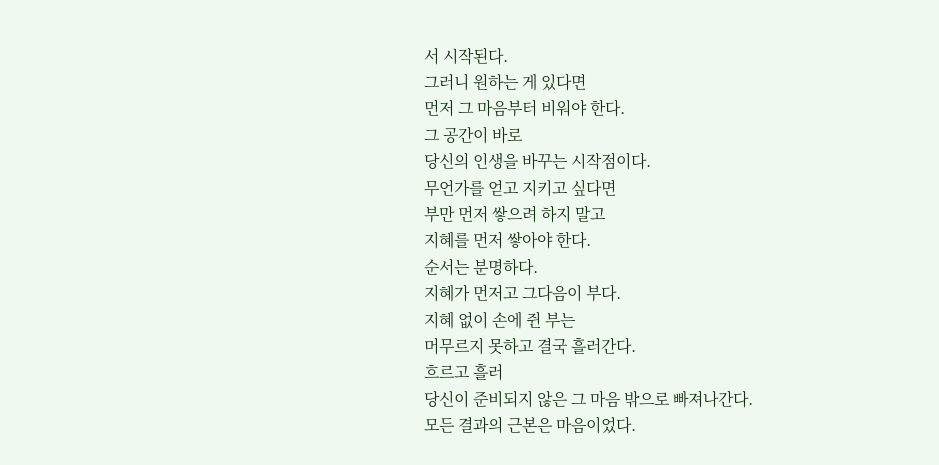서 시작된다.
그러니 원하는 게 있다면
먼저 그 마음부터 비워야 한다.
그 공간이 바로
당신의 인생을 바꾸는 시작점이다.
무언가를 얻고 지키고 싶다면
부만 먼저 쌓으려 하지 말고
지혜를 먼저 쌓아야 한다.
순서는 분명하다.
지혜가 먼저고 그다음이 부다.
지혜 없이 손에 쥔 부는
머무르지 못하고 결국 흘러간다.
흐르고 흘러
당신이 준비되지 않은 그 마음 밖으로 빠져나간다.
모든 결과의 근본은 마음이었다.